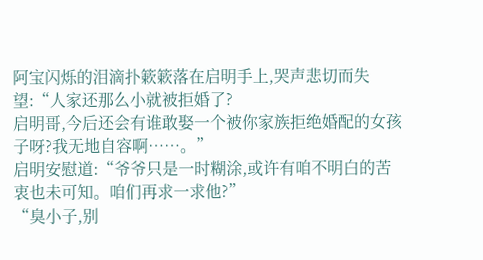阿宝闪烁的泪滴扑簌簌落在启明手上,哭声悲切而失望:“人家还那么小就被拒婚了?
启明哥,今后还会有谁敢娶一个被你家族拒绝婚配的女孩子呀?我无地自容啊……。”
启明安慰道:“爷爷只是一时糊涂,或许有咱不明白的苦衷也未可知。咱们再求一求他?”
“臭小子,别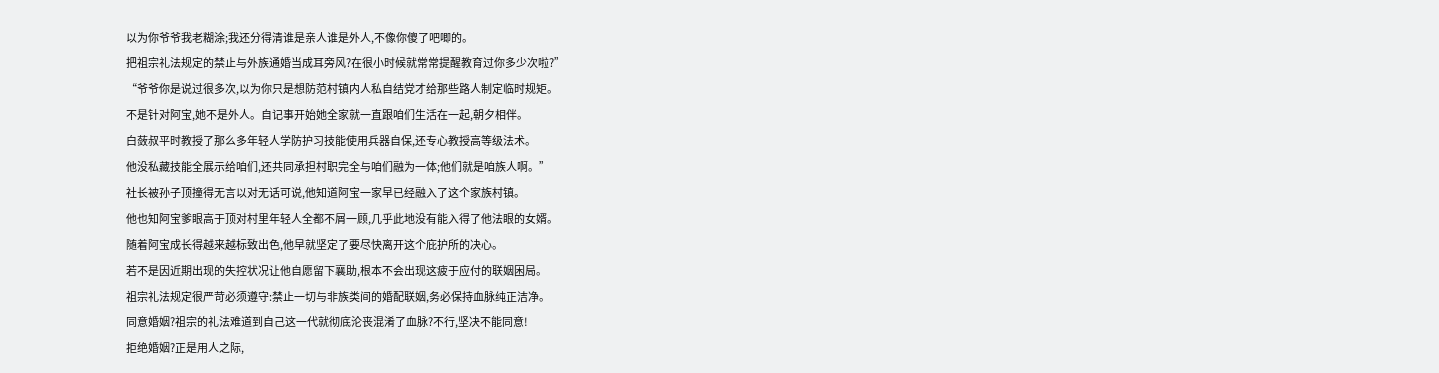以为你爷爷我老糊涂;我还分得清谁是亲人谁是外人,不像你傻了吧唧的。
把祖宗礼法规定的禁止与外族通婚当成耳旁风?在很小时候就常常提醒教育过你多少次啦?”
“爷爷你是说过很多次,以为你只是想防范村镇内人私自结党才给那些路人制定临时规矩。
不是针对阿宝,她不是外人。自记事开始她全家就一直跟咱们生活在一起,朝夕相伴。
白蔹叔平时教授了那么多年轻人学防护习技能使用兵器自保,还专心教授高等级法术。
他没私藏技能全展示给咱们,还共同承担村职完全与咱们融为一体;他们就是咱族人啊。”
社长被孙子顶撞得无言以对无话可说,他知道阿宝一家早已经融入了这个家族村镇。
他也知阿宝爹眼高于顶对村里年轻人全都不屑一顾,几乎此地没有能入得了他法眼的女婿。
随着阿宝成长得越来越标致出色,他早就坚定了要尽快离开这个庇护所的决心。
若不是因近期出现的失控状况让他自愿留下襄助,根本不会出现这疲于应付的联姻困局。
祖宗礼法规定很严苛必须遵守:禁止一切与非族类间的婚配联姻,务必保持血脉纯正洁净。
同意婚姻?祖宗的礼法难道到自己这一代就彻底沦丧混淆了血脉?不行,坚决不能同意!
拒绝婚姻?正是用人之际,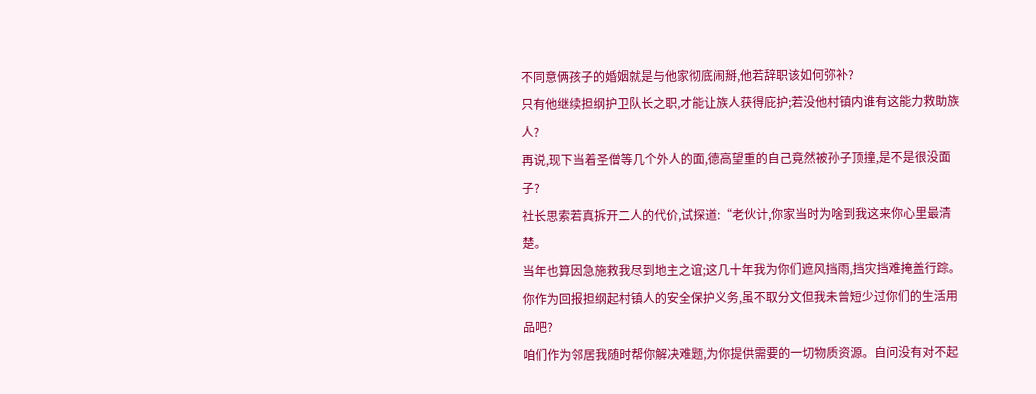不同意俩孩子的婚姻就是与他家彻底闹掰,他若辞职该如何弥补?
只有他继续担纲护卫队长之职,才能让族人获得庇护;若没他村镇内谁有这能力救助族人?
再说,现下当着圣僧等几个外人的面,德高望重的自己竟然被孙子顶撞,是不是很没面子?
社长思索若真拆开二人的代价,试探道:“老伙计,你家当时为啥到我这来你心里最清楚。
当年也算因急施救我尽到地主之谊;这几十年我为你们遮风挡雨,挡灾挡难掩盖行踪。
你作为回报担纲起村镇人的安全保护义务,虽不取分文但我未曾短少过你们的生活用品吧?
咱们作为邻居我随时帮你解决难题,为你提供需要的一切物质资源。自问没有对不起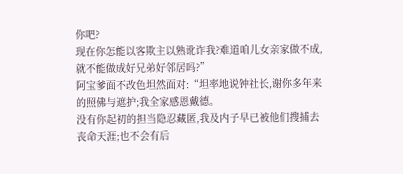你吧?
现在你怎能以客欺主以熟讹诈我?难道咱儿女亲家做不成,就不能做成好兄弟好邻居吗?”
阿宝爹面不改色坦然面对:“坦率地说钟社长,谢你多年来的照佛与遮护;我全家感恩戴德。
没有你起初的担当隐忍藏匿,我及内子早已被他们搜捕去丧命天涯;也不会有后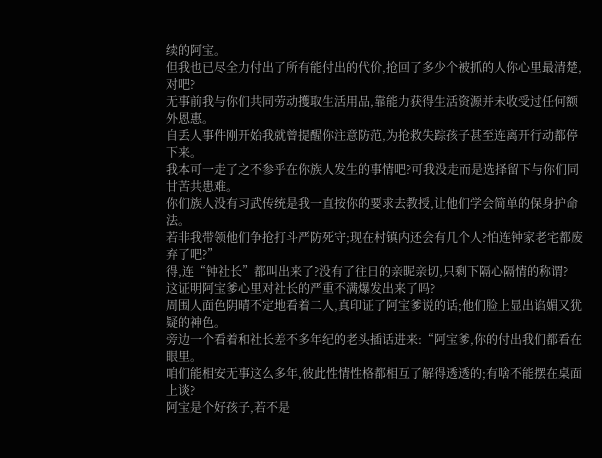续的阿宝。
但我也已尽全力付出了所有能付出的代价,抢回了多少个被抓的人你心里最清楚,对吧?
无事前我与你们共同劳动擭取生活用品,靠能力获得生活资源并未收受过任何额外恩惠。
自丢人事件刚开始我就曾提醒你注意防范,为抢救失踪孩子甚至连离开行动都停下来。
我本可一走了之不参乎在你族人发生的事情吧?可我没走而是选择留下与你们同甘苦共患难。
你们族人没有习武传统是我一直按你的要求去教授,让他们学会简单的保身护命法。
若非我带领他们争抢打斗严防死守;现在村镇内还会有几个人?怕连钟家老宅都废弃了吧?”
得,连“钟社长”都叫出来了?没有了往日的亲昵亲切,只剩下隔心隔情的称谓?
这证明阿宝爹心里对社长的严重不满爆发出来了吗?
周围人面色阴晴不定地看着二人,真印证了阿宝爹说的话;他们脸上显出谄媚又犹疑的神色。
旁边一个看着和社长差不多年纪的老头插话进来:“阿宝爹,你的付出我们都看在眼里。
咱们能相安无事这么多年,彼此性情性格都相互了解得透透的;有啥不能摆在桌面上谈?
阿宝是个好孩子,若不是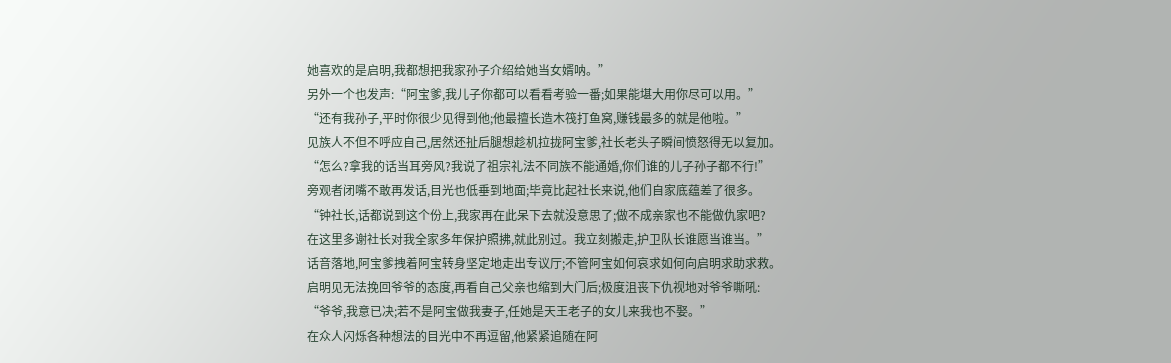她喜欢的是启明,我都想把我家孙子介绍给她当女婿呐。”
另外一个也发声:“阿宝爹,我儿子你都可以看看考验一番;如果能堪大用你尽可以用。”
“还有我孙子,平时你很少见得到他;他最擅长造木筏打鱼窝,赚钱最多的就是他啦。”
见族人不但不呼应自己,居然还扯后腿想趁机拉拢阿宝爹,社长老头子瞬间愤怒得无以复加。
“怎么?拿我的话当耳旁风?我说了祖宗礼法不同族不能通婚,你们谁的儿子孙子都不行!”
旁观者闭嘴不敢再发话,目光也低垂到地面;毕竟比起社长来说,他们自家底蕴差了很多。
“钟社长,话都说到这个份上,我家再在此呆下去就没意思了;做不成亲家也不能做仇家吧?
在这里多谢社长对我全家多年保护照拂,就此别过。我立刻搬走,护卫队长谁愿当谁当。”
话音落地,阿宝爹拽着阿宝转身坚定地走出专议厅;不管阿宝如何哀求如何向启明求助求救。
启明见无法挽回爷爷的态度,再看自己父亲也缩到大门后;极度沮丧下仇视地对爷爷嘶吼:
“爷爷,我意已决;若不是阿宝做我妻子,任她是天王老子的女儿来我也不娶。”
在众人闪烁各种想法的目光中不再逗留,他紧紧追随在阿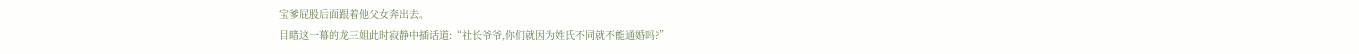宝爹屁股后面跟着他父女奔出去。
目睹这一幕的龙三姐此时寂静中插话道:“社长爷爷,你们就因为姓氏不同就不能通婚吗?”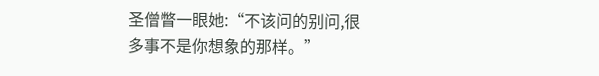圣僧瞥一眼她:“不该问的别问,很多事不是你想象的那样。”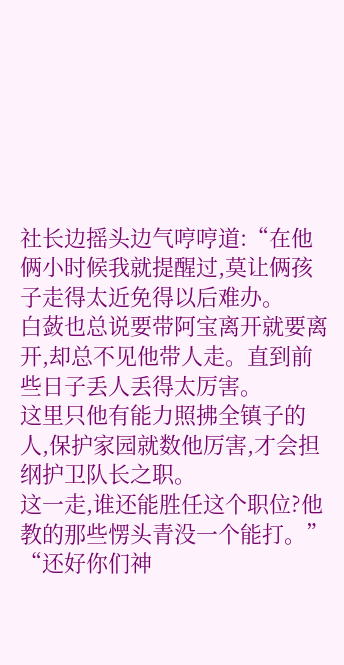社长边摇头边气哼哼道:“在他俩小时候我就提醒过,莫让俩孩子走得太近免得以后难办。
白蔹也总说要带阿宝离开就要离开,却总不见他带人走。直到前些日子丢人丢得太厉害。
这里只他有能力照拂全镇子的人,保护家园就数他厉害,才会担纲护卫队长之职。
这一走,谁还能胜任这个职位?他教的那些愣头青没一个能打。”
“还好你们神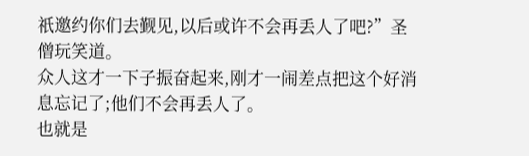祇邀约你们去觐见,以后或许不会再丢人了吧?”圣僧玩笑道。
众人这才一下子振奋起来,刚才一闹差点把这个好消息忘记了;他们不会再丢人了。
也就是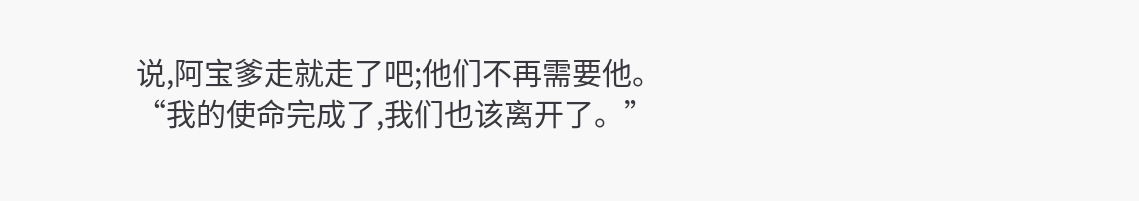说,阿宝爹走就走了吧;他们不再需要他。
“我的使命完成了,我们也该离开了。”